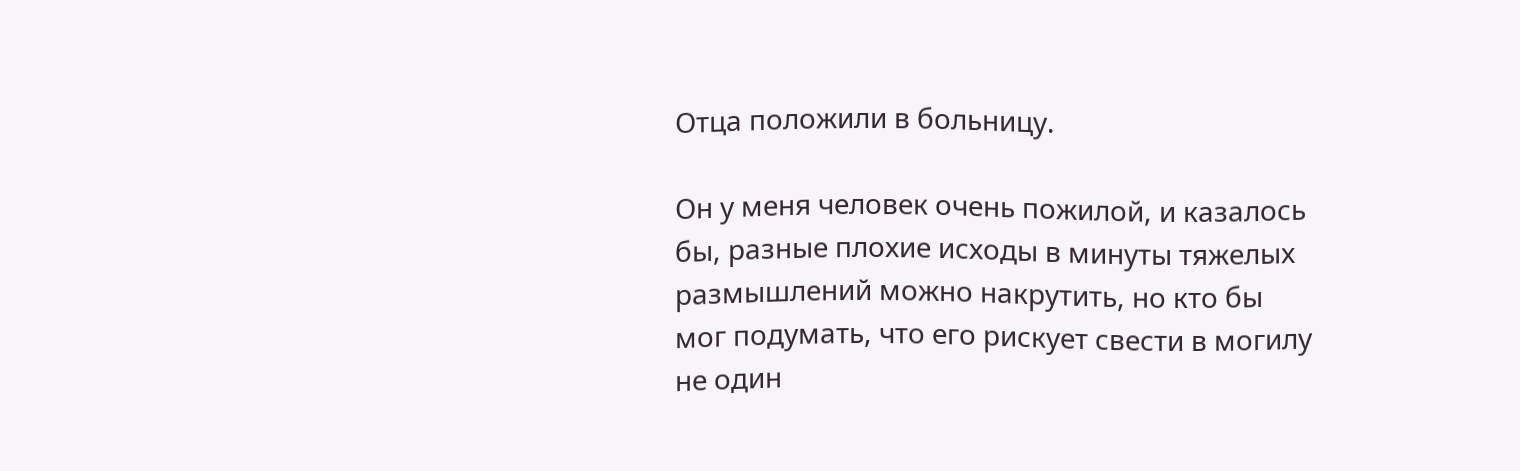Отца положили в больницу.

Он у меня человек очень пожилой, и казалось бы, разные плохие исходы в минуты тяжелых размышлений можно накрутить, но кто бы мог подумать, что его рискует свести в могилу не один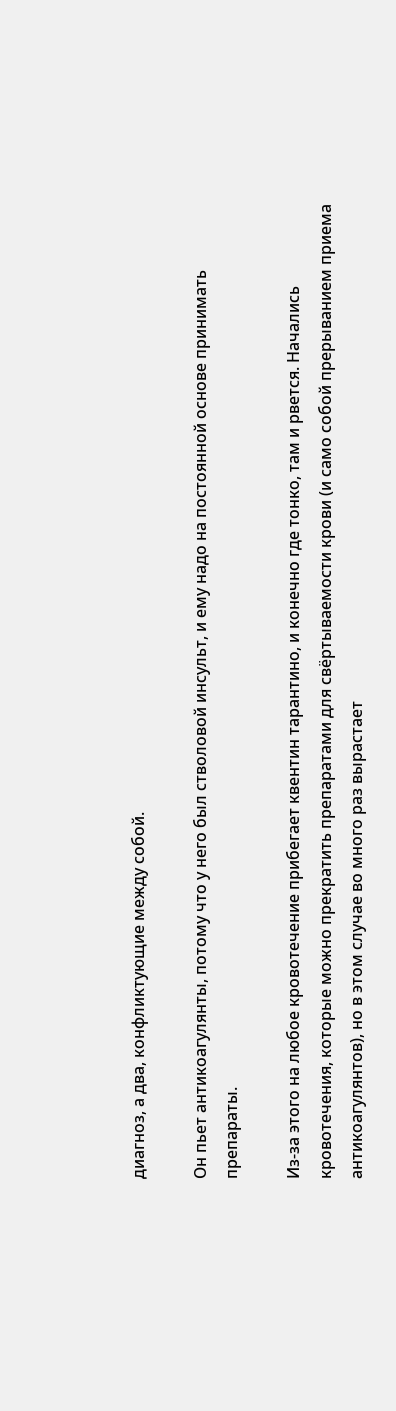диагноз, а два, конфликтующие между собой.

Он пьет антикоагулянты, потому что у него был стволовой инсульт, и ему надо на постоянной основе принимать препараты.

Из-за этого на любое кровотечение прибегает квентин тарантино, и конечно где тонко, там и рвется. Начались кровотечения, которые можно прекратить препаратами для свёртываемости крови (и само собой прерыванием приема антикоагулянтов), но в этом случае во много раз вырастает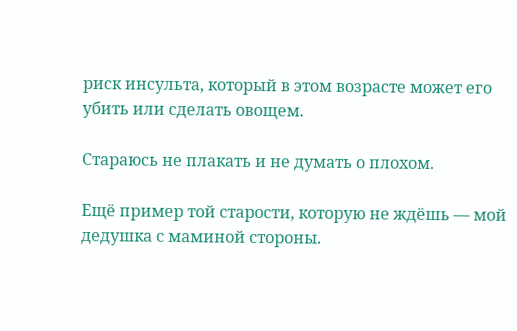риск инсульта, который в этом возрасте может его убить или сделать овощем.

Стараюсь не плакать и не думать о плохом.

Ещё пример той старости, которую не ждёшь — мой дедушка с маминой стороны.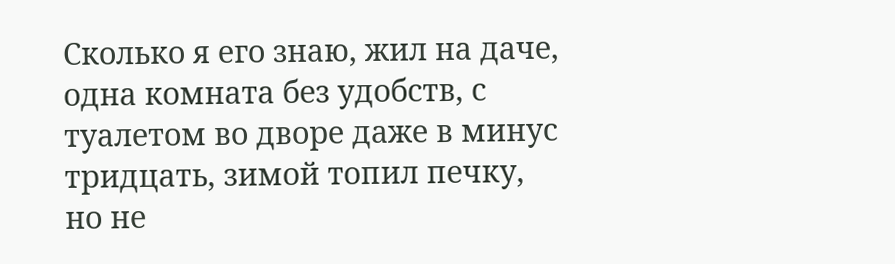Сколько я его знаю, жил на даче, одна комната без удобств, с туалетом во дворе даже в минус тридцать, зимой топил печку, но не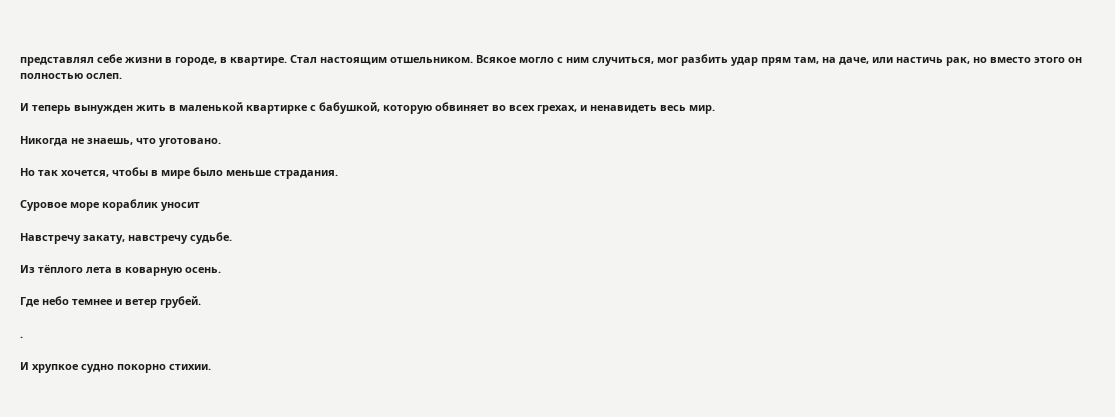представлял себе жизни в городе, в квартире. Стал настоящим отшельником. Всякое могло с ним случиться, мог разбить удар прям там, на даче, или настичь рак, но вместо этого он полностью ослеп.

И теперь вынужден жить в маленькой квартирке с бабушкой, которую обвиняет во всех грехах, и ненавидеть весь мир.

Никогда не знаешь, что уготовано.

Но так хочется, чтобы в мире было меньше страдания.

Суровое море кораблик уносит

Навстречу закату, навстречу судьбе.

Из тёплого лета в коварную осень.

Где небо темнее и ветер грубей.

.

И хрупкое судно покорно стихии.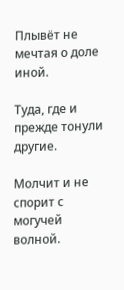Плывёт не мечтая о доле иной.

Туда, где и прежде тонули другие.

Молчит и не спорит с могучей волной.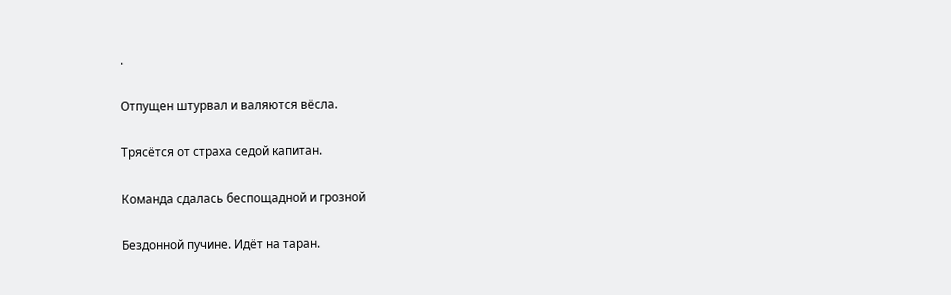.

Отпущен штурвал и валяются вёсла.

Трясётся от страха седой капитан.

Команда сдалась беспощадной и грозной

Бездонной пучине. Идёт на таран.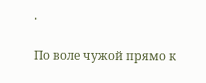.

По воле чужой прямо к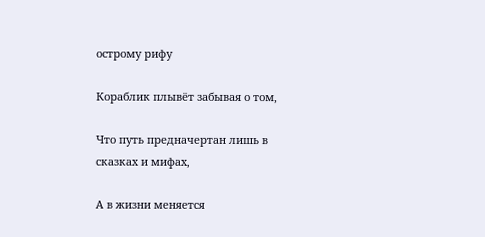острому рифу

Кораблик плывёт забывая о том,

Что путь предначертан лишь в сказках и мифах,

А в жизни меняется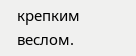крепким веслом.